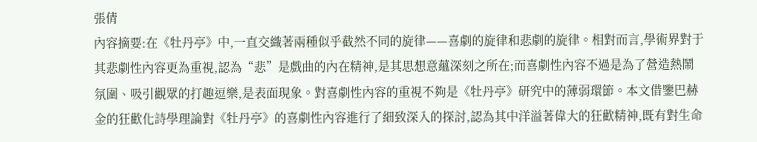張倩
內容摘要:在《牡丹亭》中,一直交織著兩種似乎截然不同的旋律——喜劇的旋律和悲劇的旋律。相對而言,學術界對于其悲劇性內容更為重視,認為“悲”是戲曲的內在精神,是其思想意蘊深刻之所在;而喜劇性內容不過是為了營造熱鬧氛圍、吸引觀眾的打趣逗樂,是表面現象。對喜劇性內容的重視不夠是《牡丹亭》研究中的薄弱環節。本文借鑒巴赫金的狂歡化詩學理論對《牡丹亭》的喜劇性內容進行了細致深入的探討,認為其中洋溢著偉大的狂歡精神,既有對生命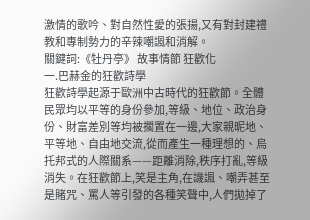激情的歌吟、對自然性愛的張揚,又有對封建禮教和專制勢力的辛辣嘲諷和消解。
關鍵詞:《牡丹亭》 故事情節 狂歡化
一.巴赫金的狂歡詩學
狂歡詩學起源于歐洲中古時代的狂歡節。全體民眾均以平等的身份參加,等級、地位、政治身份、財富差別等均被擱置在一邊,大家親昵地、平等地、自由地交流,從而產生一種理想的、烏托邦式的人際關系——距離消除,秩序打亂,等級消失。在狂歡節上,笑是主角,在譏諷、嘲弄甚至是賭咒、罵人等引發的各種笑聲中,人們拋掉了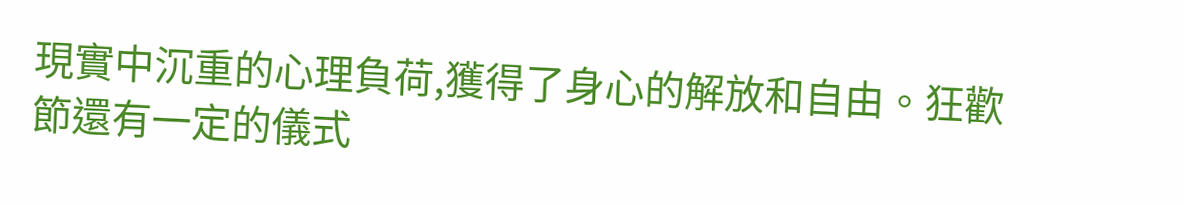現實中沉重的心理負荷,獲得了身心的解放和自由。狂歡節還有一定的儀式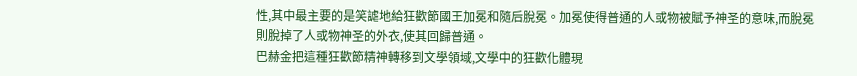性,其中最主要的是笑謔地給狂歡節國王加冕和隨后脫冕。加冕使得普通的人或物被賦予神圣的意味,而脫冕則脫掉了人或物神圣的外衣,使其回歸普通。
巴赫金把這種狂歡節精神轉移到文學領域,文學中的狂歡化體現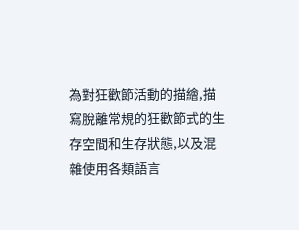為對狂歡節活動的描繪,描寫脫離常規的狂歡節式的生存空間和生存狀態,以及混雜使用各類語言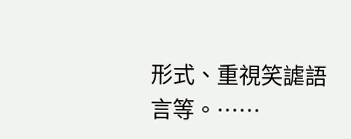形式、重視笑謔語言等。……